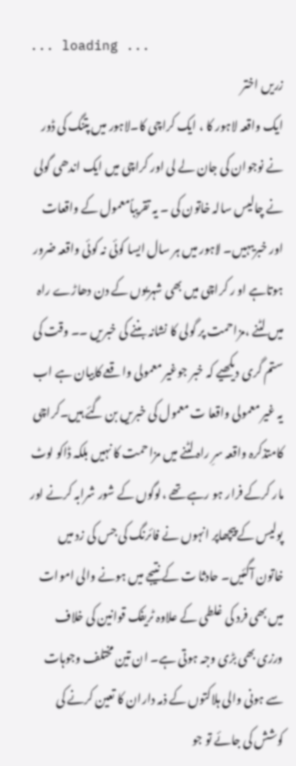... loading ...
زریں اختر
ایک واقعہ لاہور کا ، ایک کراچی کا۔لاہور میں پتنگ کی ڈور نے نوجوان کی جان لے لی اور کراچی میں ایک اندھی گولی نے چالیس سالہ خاتون کی ۔ یہ تقریباًمعمول کے واقعات اور خبریںہیں۔ لاہور میں ہر سال ایسا کوئی نہ کوئی واقعہ ضرور ہوتاہے او ر کراچی میں بھی شہریوں کے دن دھاڑے راہ میں لٹنے ،مزاحمت پر گولی کا نشانہ بننے کی خبریں ۔۔ وقت کی ستم گری دیکھیے کہ خبر جوغیر معمولی واقعے کابیان ہے اب یہ غیر معمولی واقعا ت معمول کی خبریں بن گئے ہیں۔کراچی کامتذکرہ واقعہ سرِ راہ لٹنے میں مزاحمت کا نہیں بلکہ ڈاکو لوٹ مار کرکے فرار ہو رہے تھے ،لوگوں کے شور شرابہ کرنے اور پولیس کے پیچھاپر انہوں نے فائرنگ کی جس کی زد میں خاتون آگئیں۔ حادثا ت کے نتیجے میں ہونے والی اموات میں بھی فرد کی غلطی کے علاوہ ٹریفک قوانین کی خلاف ورزی بھی بڑی وجہ ہوتی ہے۔ ان تین مختلف وجوہات سے ہونی والی ہلاکتوں کے ذمہ داران کا تعین کرنے کی کوشش کی جائے تو جو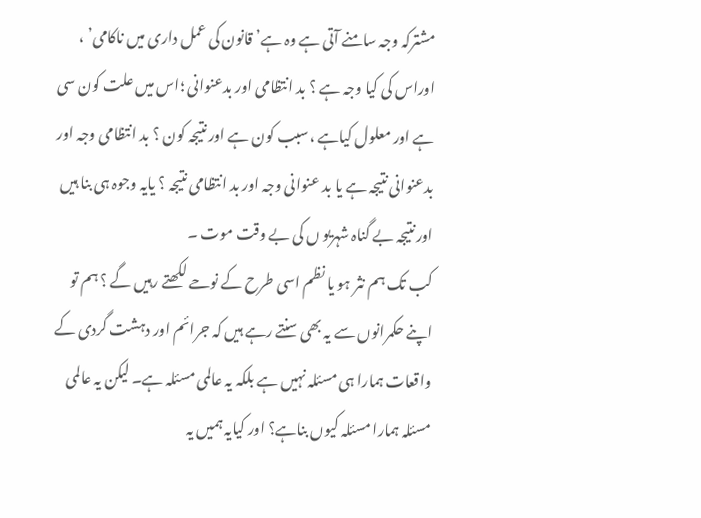مشترکہ وجہ سامنے آتی ہے وہ ہے’ قانون کی عمل داری میں ناکامی’ ، اوراس کی کیا وجہ ہے ؟ بد انتظامی اور بدعنوانی ؛اس میں علت کون سی ہے اور معلول کیاہے ،سبب کون ہے اور نتیجہ کون ؟ بد انتظامی وجہ اور بدعنوانی نتیجہ ہے یا بد عنوانی وجہ اور بد انتظامی نتیجہ ؟ یایہ وجوہ ہی بنا ہیں اور نتیجہ بے گناہ شہریو ں کی بے وقت موت ۔
کب تک ہم نثر ہو یا نظم اسی طرح کے نوحے لکھتے رہیں گے ؟ ہم تو اپنے حکمرانوں سے یہ بھی سنتے رہے ہیں کہ جرائم اور دہشت گردی کے واقعات ہمارا ہی مسئلہ نہیں ہے بلکہ یہ عالمی مسئلہ ہے۔ لیکن یہ عالمی مسئلہ ہمارا مسئلہ کیوں بناہے؟ اور کیایہ ہمیں یہ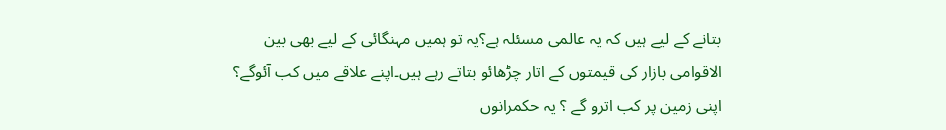بتانے کے لیے ہیں کہ یہ عالمی مسئلہ ہے؟یہ تو ہمیں مہنگائی کے لیے بھی بین الاقوامی بازار کی قیمتوں کے اتار چڑھائو بتاتے رہے ہیں۔اپنے علاقے میں کب آئوگے؟ اپنی زمین پر کب اترو گے ؟ یہ حکمرانوں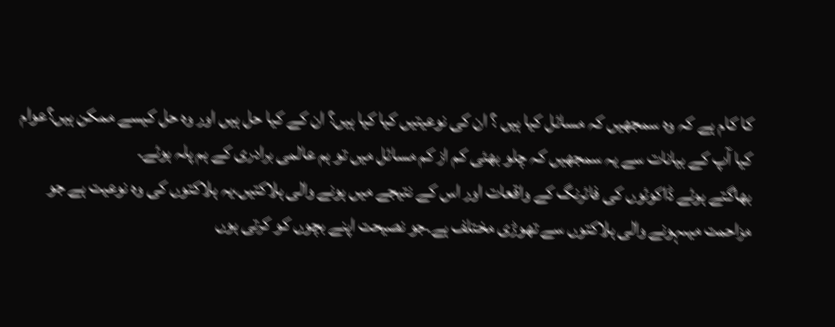کا کام ہے کہ وہ سمجھیں کہ مسائل کیا ہیں ؟ ان کی نوعیتیں کیا کیا ہیں؟ ان کے کیا حل ہیں اور وہ حل کیسے ممکن ہیں؟عوام کیا آپ کے بیانات سے یہ سمجھیں کہ چلو بھئی کم از کم مسائل میں تو ہم عالمی برادری کے ہم پلہ ہوئے۔
بھاگتے ہوئے ڈاکوئوں کی فائرنگ کے واقعات اور اس کے نتیجے میں ہونے والی ہلاکتیں،یہ ہلاکتوں کی وہ نوعیت ہے جو مزاحمت میںہونے والی ہلاکتوں سے تھوڑی مختلف ہے۔جو نصیحت اپنے بچوں کو کرتی ہوں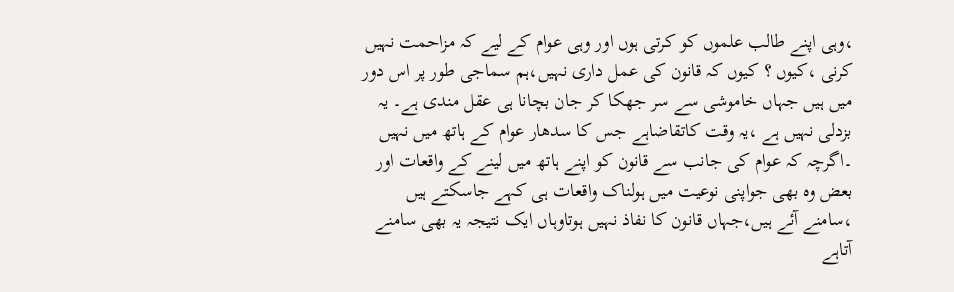،وہی اپنے طالب علموں کو کرتی ہوں اور وہی عوام کے لیے کہ مزاحمت نہیں کرنی ،کیوں ؟ کیوں کہ قانون کی عمل داری نہیں،ہم سماجی طور پر اس دور میں ہیں جہاں خاموشی سے سر جھکا کر جان بچانا ہی عقل مندی ہے۔ یہ بزدلی نہیں ہے ،یہ وقت کاتقاضاہے جس کا سدھار عوام کے ہاتھ میں نہیں ۔اگرچہ کہ عوام کی جانب سے قانون کو اپنے ہاتھ میں لینے کے واقعات اور بعض وہ بھی جواپنی نوعیت میں ہولناک واقعات ہی کہے جاسکتے ہیں ،سامنے آئے ہیں،جہاں قانون کا نفاذ نہیں ہوتاوہاں ایک نتیجہ یہ بھی سامنے آتاہے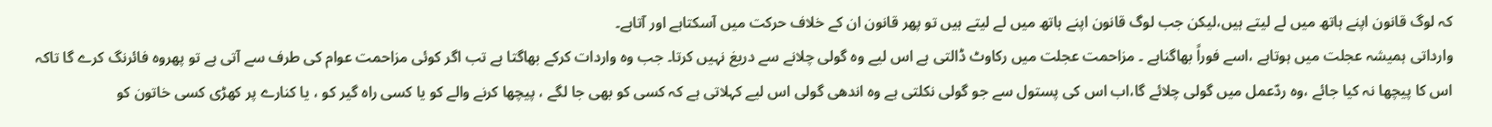کہ لوگ قانون اپنے ہاتھ میں لے لیتے ہیں،لیکن جب لوگ قانون اپنے ہاتھ میں لے لیتے ہیں تو پھر قانون ان کے خلاف حرکت میں آسکتاہے اور آتاہے۔
وارداتی ہمیشہ عجلت میں ہوتاہے ،اسے فوراً بھاگناہے ۔ مزاحمت عجلت میں رکاوٹ ڈالتی ہے اس لیے وہ گولی چلانے سے دریغ نہیں کرتا۔ جب وہ واردات کرکے بھاگتا ہے تب اگر کوئی مزاحمت عوام کی طرف سے آتی ہے تو پھروہ فائرنگ کرے گا تاکہ اس کا پیچھا نہ کیا جائے ،وہ ردّعمل میں گولی چلائے گا،اب اس کی پستول سے جو گولی نکلتی ہے وہ اندھی گولی اس لیے کہلاتی ہے کہ کسی کو بھی جا لگے ، پیچھا کرنے والے کو یا کسی راہ گیر کو ، یا کنارے پر کھڑی کسی خاتون کو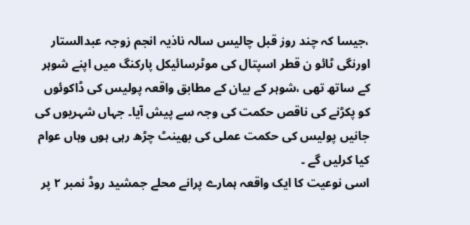،جیسا کہ چند روز قبل چالیس سالہ ناذیہ انجم زوجہ عبدالستار اورنگی ٹائو ن قطر اسپتال کی موٹرسائیکل پارکنگ میں اپنے شوہر کے ساتھ تھی ،شوہر کے بیان کے مطابق واقعہ پولیس کی ڈاکوئوں کو پکڑنے کی ناقص حکمت کی وجہ سے پیش آیا۔ جہاں شہریوں کی جانیں پولیس کی حکمت عملی کی بھینٹ چڑھ رہی ہوں وہاں عوام کیا کرلیں گے ۔
اسی نوعیت کا ایک واقعہ ہمارے پرانے محلے جمشید روڈ نمبر ٢ پر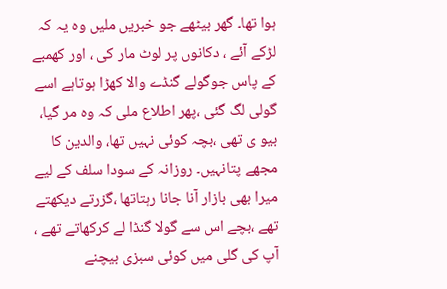ہوا تھا۔ گھر بیٹھے جو خبریں ملیں وہ یہ کہ لڑکے آئے ، دکانوں پر لوٹ مار کی ، اور کھمبے کے پاس جوگولے گنڈے والا کھڑا ہوتاہے اسے گولی لگ گئی ،پھر اطلاع ملی کہ وہ مر گیا، بیو ی تھی ،بچہ کوئی نہیں تھا، والدین کا مجھے پتانہیں۔ روزانہ کے سودا سلف کے لیے میرا بھی بازار آنا جانا رہتاتھا ،گزرتے دیکھتے تھے ،بچے اس سے گولا گنڈا لے کرکھاتے تھے ، آپ کی گلی میں کوئی سبزی بیچنے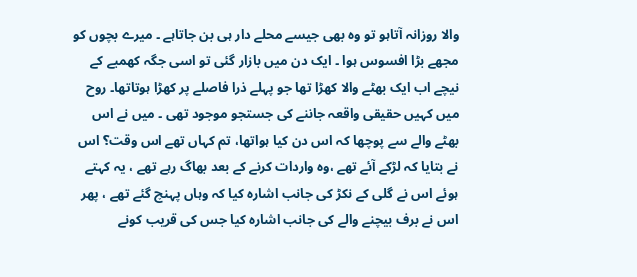والا روزانہ آتاہو تو وہ بھی جیسے محلے دار ہی بن جاتاہے ۔ میرے بچوں کو مجھے بڑا افسوس ہوا ۔ ایک دن میں بازار گئی تو اسی جگہ کھمبے کے نیچے اب ایک بھٹے والا کھڑا تھا جو پہلے ذرا فاصلے پر کھڑا ہوتاتھا۔ روح میں کہیں حقیقی واقعہ جاننے کی جستجو موجود تھی ۔ میں نے اس بھٹے والے سے پوچھا کہ اس دن کیا ہواتھا، تم کہاں تھے اس وقت؟ اس نے بتایا کہ لڑکے آئے تھے ،وہ واردات کرنے کے بعد بھاگ رہے تھے ، یہ کہتے ہوئے اس نے گلی کے نکڑ کی جانب اشارہ کیا کہ وہاں پہنچ گئے تھے ، پھر اس نے برف بیچنے والے کی جانب اشارہ کیا جس کی قریب کونے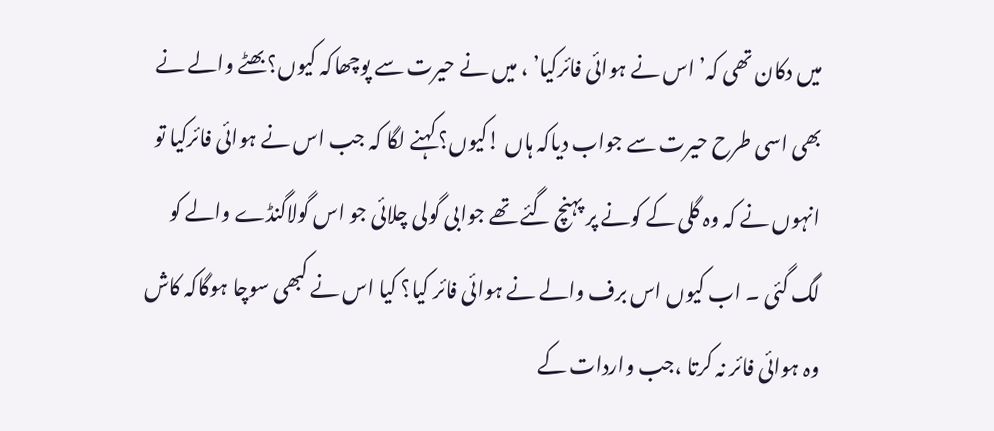میں دکان تھی کہ’ اس نے ہوائی فائرکیا’ ، میں نے حیرت سے پوچھاکہ کیوں؟ بھٹے والے نے بھی اسی طرح حیرت سے جواب دیاکہ ہاں !کیوں؟ کہنے لگا کہ جب اس نے ہوائی فائرکیا تو انہوں نے کہ وہ گلی کے کونے پر پہنچ گئے تھے جوابی گولی چلائی جو اس گولاگنڈے والے کو لگ گئی ۔ اب کیوں اس برف والے نے ہوائی فائر کیا؟ کیا اس نے کبھی سوچا ہوگاکہ کاش وہ ہوائی فائر نہ کرتا ،جب واردات کے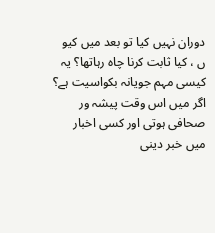دوران نہیں کیا تو بعد میں کیو ں ، کیا ثابت کرنا چاہ رہاتھا؟ یہ کیسی مہم جویانہ بکواسیت ہے؟ اگر میں اس وقت پیشہ ور صحافی ہوتی اور کسی اخبار میں خبر دینی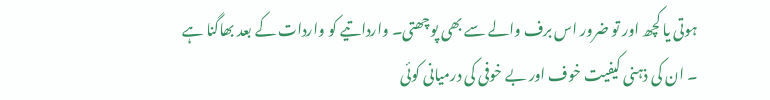ہوتی یا کچھ اور تو ضرور اس برف والے سے بھی پوچھتی۔ وارداتیے کو واردات کے بعد بھاگنا ہے ۔ ان کی ذہنی کیفیت خوف اور بے خوفی کی درمیانی کوئی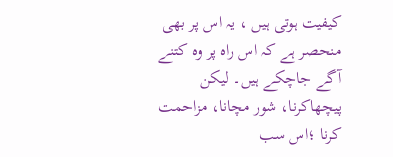کیفیت ہوتی ہیں ، یہ اس پر بھی منحصر ہے کہ اس راہ پر وہ کتنے آگے جاچکے ہیں۔ لیکن پیچھاکرنا، شور مچانا، مزاحمت کرنا ؛اس سب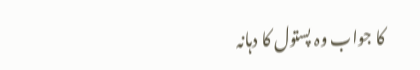کا جواب وہ پستول کا دہانہ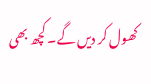کھول کر دیں گے۔ کچھ بھی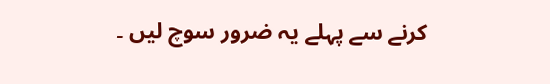کرنے سے پہلے یہ ضرور سوچ لیں ۔